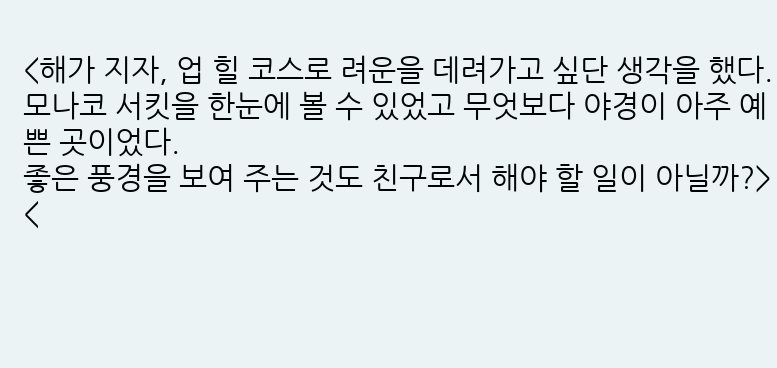<해가 지자, 업 힐 코스로 려운을 데려가고 싶단 생각을 했다. 모나코 서킷을 한눈에 볼 수 있었고 무엇보다 야경이 아주 예쁜 곳이었다.
좋은 풍경을 보여 주는 것도 친구로서 해야 할 일이 아닐까?>
<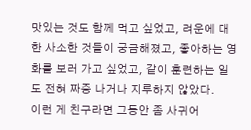맛있는 것도 함께 먹고 싶었고, 려운에 대한 사소한 것들이 궁금해졌고, 좋아하는 영화를 보러 가고 싶었고, 같이 훈련하는 일도 전혀 짜증 나거나 지루하지 않았다.
이런 게 친구라면 그동안 좀 사귀어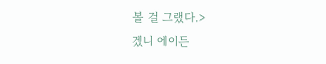볼 걸 그랬다.>
겠니 에이든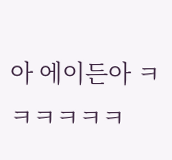아 에이든아 ㅋㅋㅋㅋㅋㅋ